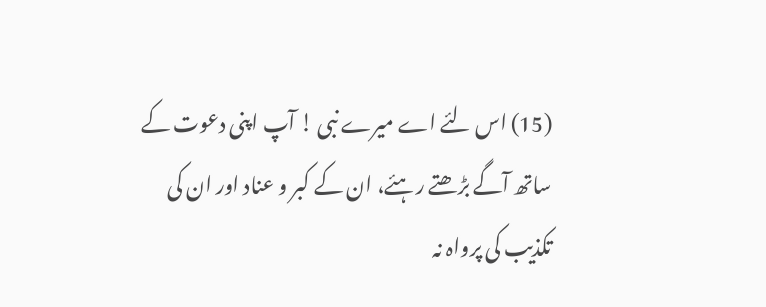(15) اس لئے اے میرے نبی ! آپ اپنی دعوت کے ساتھ آگے بڑھتے رہئے، ان کے کبر و عناد اور ان کی تکذیب کی پرواہ نہ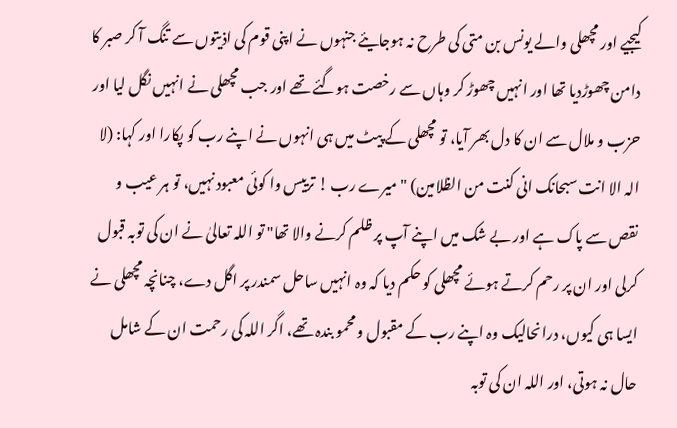کیجیے اور مچھلی والے یونس بن متی کی طرح نہ ہوجایئے جنہوں نے اپنی قوم کی اذیتوں سے تنگ آ کر صبر کا دامن چھوڑدیا تھا اور انہیں چھوڑ کر وہاں سے رخصت ہوگئے تھے اور جب مچھلی نے انہیں نگل لیا اور حزب و ملال سے ان کا دل بھر آیا، تو مچھلی کے پیٹ میں ہی انہوں نے اپنے رب کو پکارا اور کہا: (لا الہ الا انت سبحانک انی کنت من الظلامین) " میرے رب ! ترییس وا کوئی معبود نہیں، تو ہر عیب و نقص سے پاک ہے اور بے شک میں اپنے آپ پر ظلم کرنے والا تھا" تو اللہ تعالیٰ نے ان کی توبہ قبول کرلی اور ان پر رحم کرتے ہوئے مچھلی کو حکم دیا کہ وہ انہیں ساحل سمندر پر اگل دے، چنانچہ مچھلی نے ایسا ہی کیوں، درانحالیک وہ اپنے رب کے مقبول و محمو بندہ تھے، اگر اللہ کی رحمت ان کے شامل حال نہ ہوتی، اور اللہ ان کی توبہ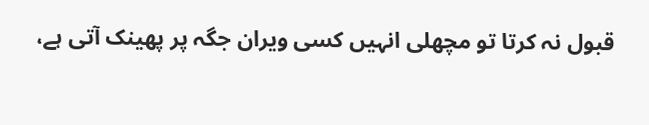قبول نہ کرتا تو مچھلی انہیں کسی ویران جگہ پر پھینک آتی ہے،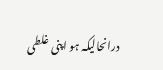درانحالیکہ ہو اپنی غلطی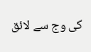کی وج سے لائق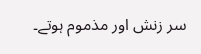سر زنش اور مذموم ہوتے۔